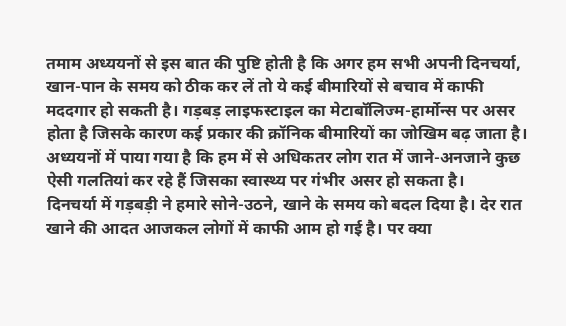तमाम अध्ययनों से इस बात की पुष्टि होती है कि अगर हम सभी अपनी दिनचर्या, खान-पान के समय को ठीक कर लें तो ये कई बीमारियों से बचाव में काफी मददगार हो सकती है। गड़बड़ लाइफस्टाइल का मेटाबॉलिज्म-हार्मोन्स पर असर होता है जिसके कारण कई प्रकार की क्रॉनिक बीमारियों का जोखिम बढ़ जाता है। अध्ययनों में पाया गया है कि हम में से अधिकतर लोग रात में जाने-अनजाने कुछ ऐसी गलतियां कर रहे हैं जिसका स्वास्थ्य पर गंभीर असर हो सकता है।
दिनचर्या में गड़बड़ी ने हमारे सोने-उठने, खाने के समय को बदल दिया है। देर रात खाने की आदत आजकल लोगों में काफी आम हो गई है। पर क्या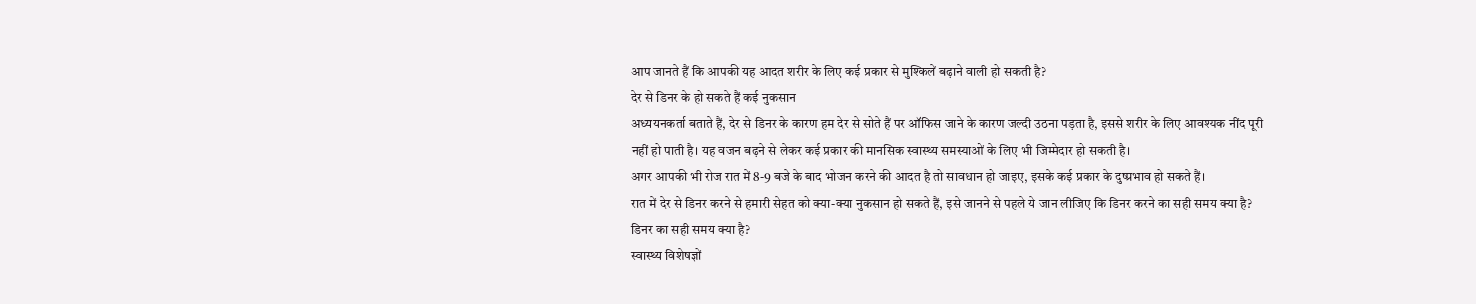आप जानते हैं कि आपकी यह आदत शरीर के लिए कई प्रकार से मुश्किलें बढ़ाने वाली हो सकती है?
देर से डिनर के हो सकते हैं कई नुकसान
अध्ययनकर्ता बताते हैं, देर से डिनर के कारण हम देर से सोते हैं पर ऑफिस जाने के कारण जल्दी उठना पड़ता है, इससे शरीर के लिए आवश्यक नींद पूरी नहीं हो पाती है। यह वजन बढ़ने से लेकर कई प्रकार की मानसिक स्वास्थ्य समस्याओं के लिए भी जिम्मेदार हो सकती है।
अगर आपकी भी रोज रात में 8-9 बजे के बाद भोजन करने की आदत है तो सावधान हो जाइए, इसके कई प्रकार के दुष्प्रभाव हो सकते हैं।
रात में देर से डिनर करने से हमारी सेहत को क्या-क्या नुकसान हो सकते हैं, इसे जानने से पहले ये जान लीजिए कि डिनर करने का सही समय क्या है?
डिनर का सही समय क्या है?
स्वास्थ्य विशेषज्ञों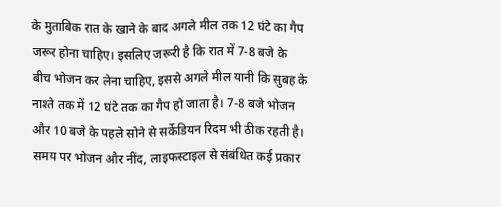के मुताबिक रात के खाने के बाद अगले मील तक 12 घंटे का गैप जरूर होना चाहिए। इसलिए जरूरी है कि रात में 7-8 बजे के बीच भोजन कर लेना चाहिए, इससे अगले मील यानी कि सुबह के नाश्ते तक में 12 घंटे तक का गैप हो जाता है। 7-8 बजे भोजन और 10 बजे के पहले सोने से सर्केडियन रिदम भी ठीक रहती है। समय पर भोजन और नींद, लाइफस्टाइल से संबंधित कई प्रकार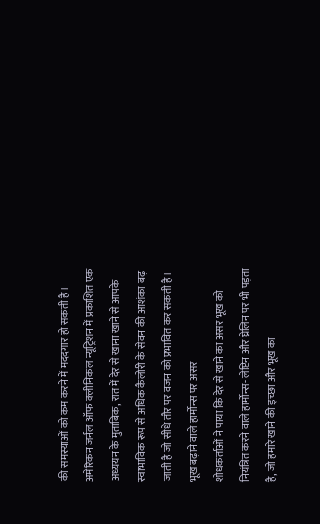की समस्याओं को कम करने में मददगार हो सकती है।
अमेरिकन जर्नल ऑफ क्लीनिकल न्यूट्रिशन में प्रकाशित एक अध्ययन के मुताबिक, रात में देर से खाना खाने से आपके स्वाभाविक रूप से अधिक कैलोरी के सेवन की आशंका बढ़ जाती है जो सीधे तौर पर वजन को प्रभावित कर सकती है।
भूख बढ़ाने वाले हार्मोन्स पर असर
शोधकर्ताओं ने पाया कि देर से खाने का असर भूख को नियंत्रित करने वाले हार्मोन्स- लेप्टिन और घ्रेलिन पर भी पड़ता है, जो हमारे खाने की इच्छा और भूख का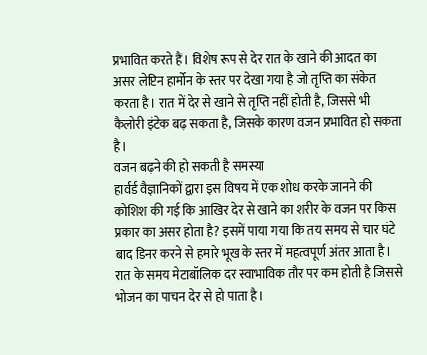प्रभावित करते हैं। विशेष रूप से देर रात के खाने की आदत का असर लेप्टिन हार्मोन के स्तर पर देखा गया है जो तृप्ति का संकेत करता है। रात में देर से खाने से तृप्ति नहीं होती है, जिससे भी कैलोरी इंटेक बढ़ सकता है, जिसके कारण वजन प्रभावित हो सकता है।
वजन बढ़ने की हो सकती है समस्या
हार्वर्ड वैज्ञानिकों द्वारा इस विषय में एक शोध करके जानने की कोशिश की गई कि आखिर देर से खाने का शरीर के वजन पर किस प्रकार का असर होता है? इसमें पाया गया कि तय समय से चार घंटे बाद डिनर करने से हमारे भूख के स्तर में महत्वपूर्ण अंतर आता है। रात के समय मेटाबॉलिक दर स्वाभाविक तौर पर कम होती है जिससे भोजन का पाचन देर से हो पाता है।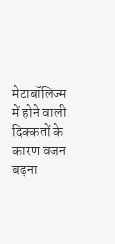मेटाबॉलिज्म में होने वाली दिक्कतों के कारण वजन बढ़ना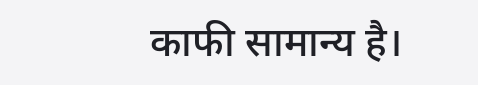काफी सामान्य है।